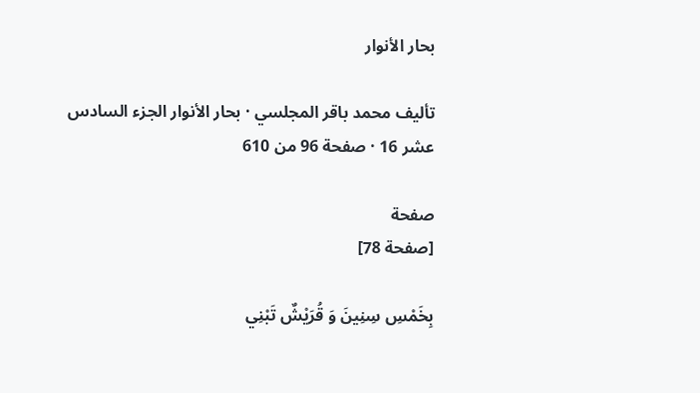بحار الأنوار

تأليف محمد باقر المجلسي · بحار الأنوار الجزء السادس عشر 16 · صفحة 96 من 610

صفحة
[صفحة 78]

بِخَمْسِ سِنِينَ وَ قُرَيْشٌ تَبْنِي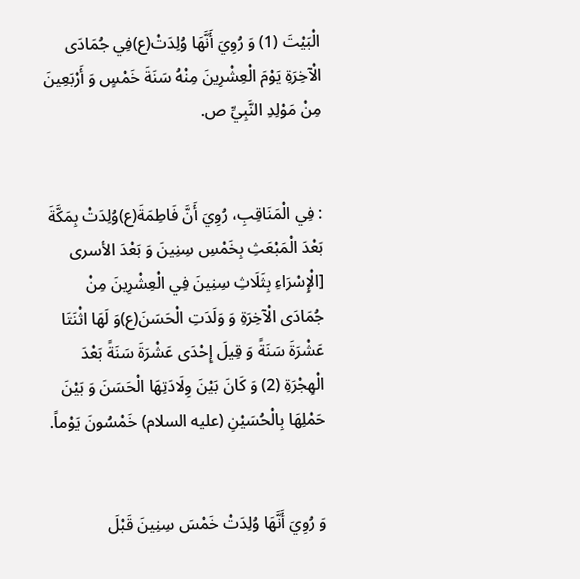الْبَيْتَ (1) وَ رُوِيَ أَنَّهَا وُلِدَتْ(ع)فِي جُمَادَى الْآخِرَةِ يَوْمَ الْعِشْرِينَ مِنْهُ سَنَةَ خَمْسٍ وَ أَرْبَعِينَ مِنْ مَوْلِدِ النَّبِيِّ ص.


: فِي الْمَنَاقِبِ، رُوِيَ أَنَّ فَاطِمَةَ(ع)وُلِدَتْ بِمَكَّةَ بَعْدَ الْمَبْعَثِ بِخَمْسِ سِنِينَ وَ بَعْدَ الأسرى [الْإِسْرَاءِ بِثَلَاثِ سِنِينَ فِي الْعِشْرِينَ مِنْ جُمَادَى الْآخِرَةِ وَ وَلَدَتِ الْحَسَنَ(ع)وَ لَهَا اثْنَتَا عَشْرَةَ سَنَةً وَ قِيلَ إِحْدَى عَشْرَةَ سَنَةً بَعْدَ الْهِجْرَةِ (2) وَ كَانَ بَيْنَ وِلَادَتِهَا الْحَسَنَ وَ بَيْنَ حَمْلِهَا بِالْحُسَيْنِ (عليه السلام) خَمْسُونَ يَوْماً.


وَ رُوِيَ أَنَّهَا وُلِدَتْ خَمْسَ سِنِينَ قَبْلَ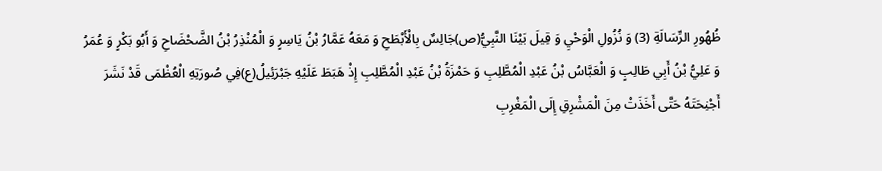ظُهُورِ الرِّسَالَةِ (3) وَ نُزُولِ الْوَحْيِ وَ قِيلَ بَيْنَا النَّبِيُّ(ص)جَالِسٌ بِالْأَبْطَحِ وَ مَعَهُ عَمَّارُ بْنُ يَاسِرٍ وَ الْمُنْذِرُ بْنُ الضَّحْضَاحِ وَ أَبُو بَكْرٍ وَ عُمَرُ وَ عَلِيُّ بْنُ أَبِي طَالِبٍ وَ الْعَبَّاسُ بْنُ عَبْدِ الْمُطَّلِبِ وَ حَمْزَةُ بْنُ عَبْدِ الْمُطَّلِبِ إِذْ هَبَطَ عَلَيْهِ جَبْرَئِيلُ(ع)فِي صُورَتِهِ الْعُظْمَى قَدْ نَشَرَ أَجْنِحَتَهُ حَتَّى أَخَذَتْ مِنَ الْمَشْرِقِ إِلَى الْمَغْرِبِ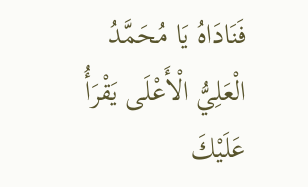فَنَادَاهُ يَا مُحَمَّدُ الْعَلِيُّ الْأَعْلَى يَقْرَأُ عَلَيْكَ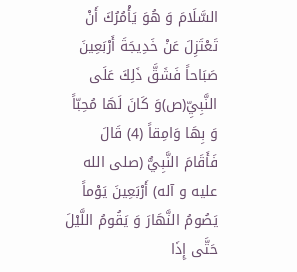السَّلَامَ وَ هُوَ يَأْمُرُكَ أَنْ تَعْتَزِلَ عَنْ خَدِيجَةَ أَرْبَعِينَ صَبَاحاً فَشَقَّ ذَلِكَ عَلَى النَّبِيِّ(ص)وَ كَانَ لَهَا مُحِبّاً وَ بِهَا وَامِقاً (4) قَالَ فَأَقَامَ النَّبِيُّ (صلى الله عليه و آله) أَرْبَعِينَ يَوْماً يَصُومُ النَّهَارَ وَ يَقُومُ اللَّيْلَ حَتَّى إِذَا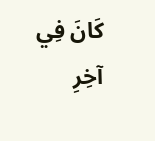كَانَ فِي آخِرِ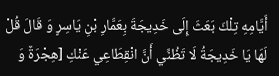أَيَّامِهِ تِلْكَ بَعَثَ إِلَى خَدِيجَةَ بِعَمَّارِ بْنِ يَاسِرٍ وَ قَالَ قُلْ لَهَا يَا خَدِيجَةُ لَا تَظُنِّي أَنَّ انْقِطَاعِي عَنْكِ [هِجْرَةٌ وَ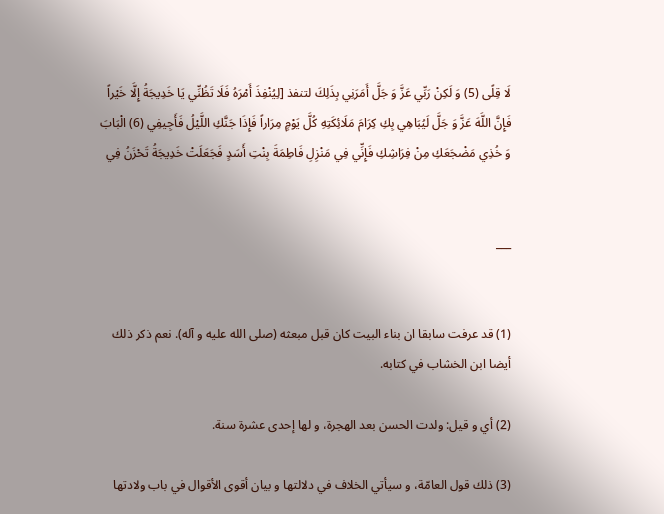لَا قِلًى (5) وَ لَكِنْ رَبِّي عَزَّ وَ جَلَّ أَمَرَنِي بِذَلِكَ لتنفذ [لِيُنْفِذَ أَمْرَهُ فَلَا تَظُنِّي يَا خَدِيجَةُ إِلَّا خَيْراً فَإِنَّ اللَّهَ عَزَّ وَ جَلَّ لَيُبَاهِي بِكِ كِرَامَ مَلَائِكَتِهِ كُلَّ يَوْمٍ مِرَاراً فَإِذَا جَنَّكِ اللَّيْلُ فَأَجِيفِي (6) الْبَابَ وَ خُذِي مَضْجَعَكِ مِنْ فِرَاشِكِ فَإِنِّي فِي مَنْزِلِ فَاطِمَةَ بِنْتِ أَسَدٍ فَجَعَلَتْ خَدِيجَةُ تَحْزَنُ فِي


___


(1) قد عرفت سابقا ان بناء البيت كان قبل مبعثه (صلى الله عليه و آله). نعم ذكر ذلك أيضا ابن الخشاب في كتابه.

(2) أي و قيل: ولدت الحسن بعد الهجرة، و لها إحدى عشرة سنة.

(3) ذلك قول العامّة، و سيأتي الخلاف في دلالتها و بيان أقوى الأقوال في باب ولادتها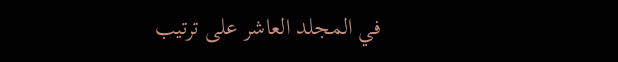في المجلد العاشر على ترتيب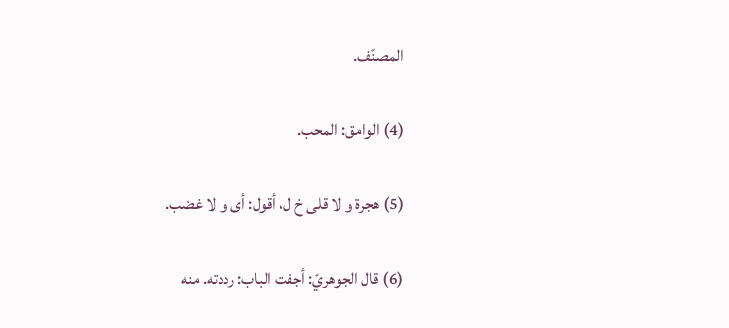المصنّف.

(4) الوامق: المحب.

(5) هجرة و لا قلى خ ل، أقول: أى و لا غضب.

(6) قال الجوهريّ: أجفت الباب: رددته. منه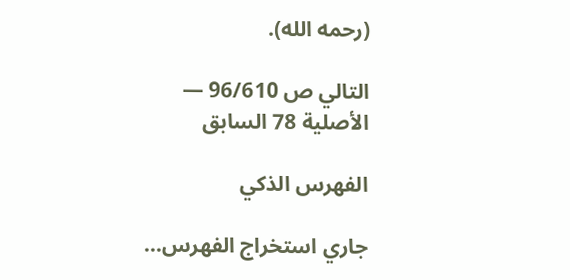(رحمه الله).

التالي ص 96/610 — الأصلية 78 السابق

الفهرس الذكي

جاري استخراج الفهرس...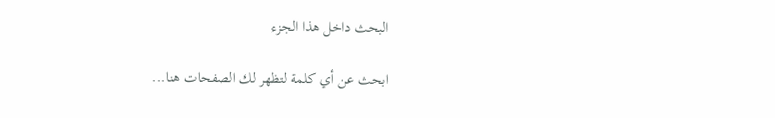البحث داخل هذا الجزء

ابحث عن أي كلمة لتظهر لك الصفحات هنا...